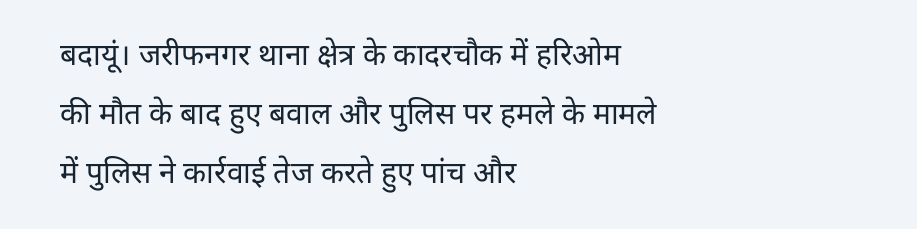बदायूं। जरीफनगर थाना क्षेत्र के कादरचौक में हरिओम की मौत के बाद हुए बवाल और पुलिस पर हमले के मामले में पुलिस ने कार्रवाई तेज करते हुए पांच और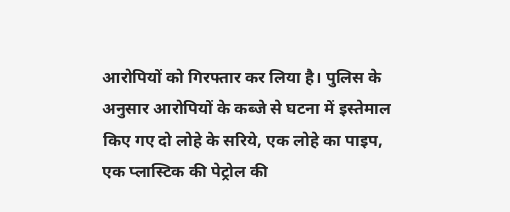आरोपियों को गिरफ्तार कर लिया है। पुलिस के अनुसार आरोपियों के कब्जे से घटना में इस्तेमाल किए गए दो लोहे के सरिये, एक लोहे का पाइप, एक प्लास्टिक की पेट्रोल की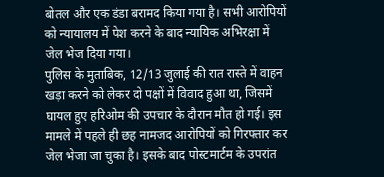बोतल और एक डंडा बरामद किया गया है। सभी आरोपियों को न्यायालय में पेश करने के बाद न्यायिक अभिरक्षा में जेल भेज दिया गया।
पुलिस के मुताबिक, 12/13 जुलाई की रात रास्ते में वाहन खड़ा करने को लेकर दो पक्षों में विवाद हुआ था, जिसमें घायल हुए हरिओम की उपचार के दौरान मौत हो गई। इस मामले में पहले ही छह नामजद आरोपियों को गिरफ्तार कर जेल भेजा जा चुका है। इसके बाद पोस्टमार्टम के उपरांत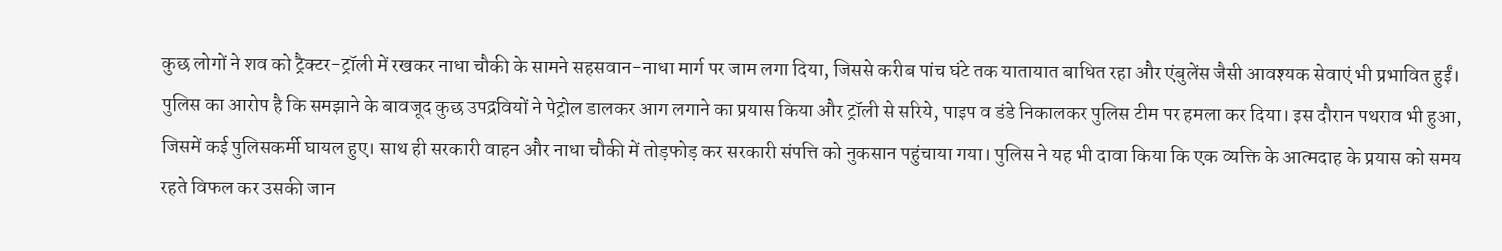कुछ लोगों ने शव को ट्रैक्टर-ट्रॉली में रखकर नाधा चौकी के सामने सहसवान-नाधा मार्ग पर जाम लगा दिया, जिससे करीब पांच घंटे तक यातायात बाधित रहा और एंबुलेंस जैसी आवश्यक सेवाएं भी प्रभावित हुईं।
पुलिस का आरोप है कि समझाने के बावजूद कुछ उपद्रवियों ने पेट्रोल डालकर आग लगाने का प्रयास किया और ट्रॉली से सरिये, पाइप व डंडे निकालकर पुलिस टीम पर हमला कर दिया। इस दौरान पथराव भी हुआ, जिसमें कई पुलिसकर्मी घायल हुए। साथ ही सरकारी वाहन और नाधा चौकी में तोड़फोड़ कर सरकारी संपत्ति को नुकसान पहुंचाया गया। पुलिस ने यह भी दावा किया कि एक व्यक्ति के आत्मदाह के प्रयास को समय रहते विफल कर उसकी जान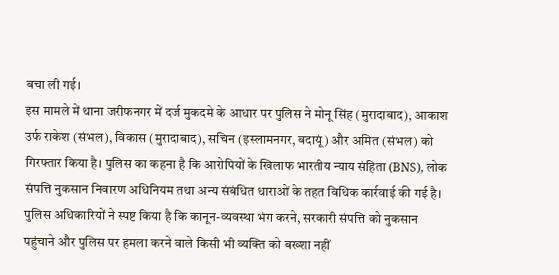बचा ली गई।
इस मामले में थाना जरीफनगर में दर्ज मुकदमे के आधार पर पुलिस ने मोनू सिंह (मुरादाबाद), आकाश उर्फ राकेश (संभल), विकास (मुरादाबाद), सचिन (इस्लामनगर, बदायूं) और अमित (संभल) को गिरफ्तार किया है। पुलिस का कहना है कि आरोपियों के खिलाफ भारतीय न्याय संहिता (BNS), लोक संपत्ति नुकसान निवारण अधिनियम तथा अन्य संबंधित धाराओं के तहत विधिक कार्रवाई की गई है।
पुलिस अधिकारियों ने स्पष्ट किया है कि कानून-व्यवस्था भंग करने, सरकारी संपत्ति को नुकसान पहुंचाने और पुलिस पर हमला करने वाले किसी भी व्यक्ति को बख्शा नहीं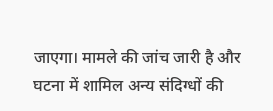जाएगा। मामले की जांच जारी है और घटना में शामिल अन्य संदिग्धों की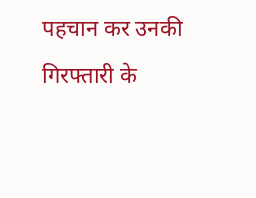पहचान कर उनकी गिरफ्तारी के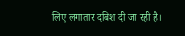लिए लगातार दबिश दी जा रही है।